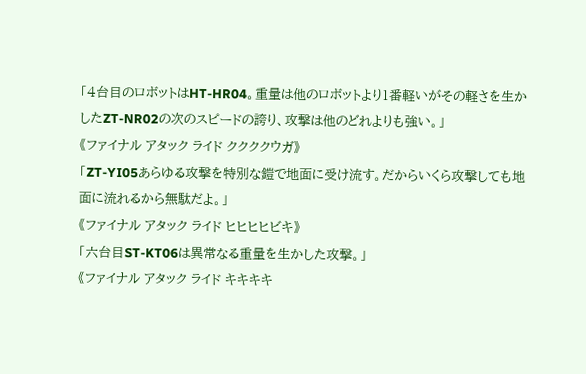「4台目のロボットはHT-HR04。重量は他のロボットより1番軽いがその軽さを生かしたZT-NR02の次のスピードの誇り、攻撃は他のどれよりも強い。」
《ファイナル アタック ライド ククククウガ》
「ZT-YI05あらゆる攻撃を特別な鎧で地面に受け流す。だからいくら攻撃しても地面に流れるから無駄だよ。」
《ファイナル アタック ライド ヒヒヒヒビキ》
「六台目ST-KT06は異常なる重量を生かした攻撃。」
《ファイナル アタック ライド キキキキ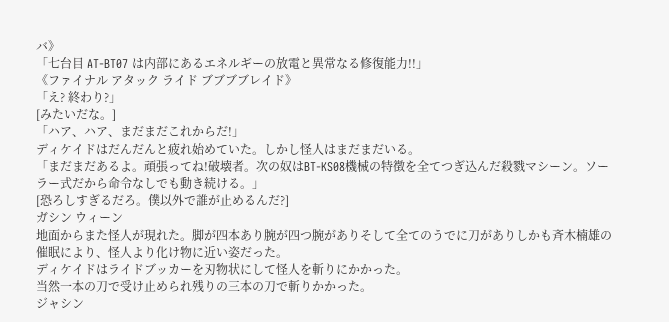バ》
「七台目 AT-BT07 は内部にあるエネルギーの放電と異常なる修復能力!!」
《ファイナル アタック ライド ブブブブレイド》
「え? 終わり?」
[みたいだな。]
「ハア、ハア、まだまだこれからだ!」
ディケイドはだんだんと疲れ始めていた。しかし怪人はまだまだいる。
「まだまだあるよ。頑張ってね!破壊者。次の奴はBT-KS08機械の特徴を全てつぎ込んだ殺戮マシーン。ソーラー式だから命令なしでも動き続ける。」
[恐ろしすぎるだろ。僕以外で誰が止めるんだ?]
ガシン ウィーン
地面からまた怪人が現れた。脚が四本あり腕が四つ腕がありそして全てのうでに刀がありしかも斉木楠雄の催眠により、怪人より化け物に近い姿だった。
ディケイドはライドブッカーを刃物状にして怪人を斬りにかかった。
当然一本の刀で受け止められ残りの三本の刀で斬りかかった。
ジャシン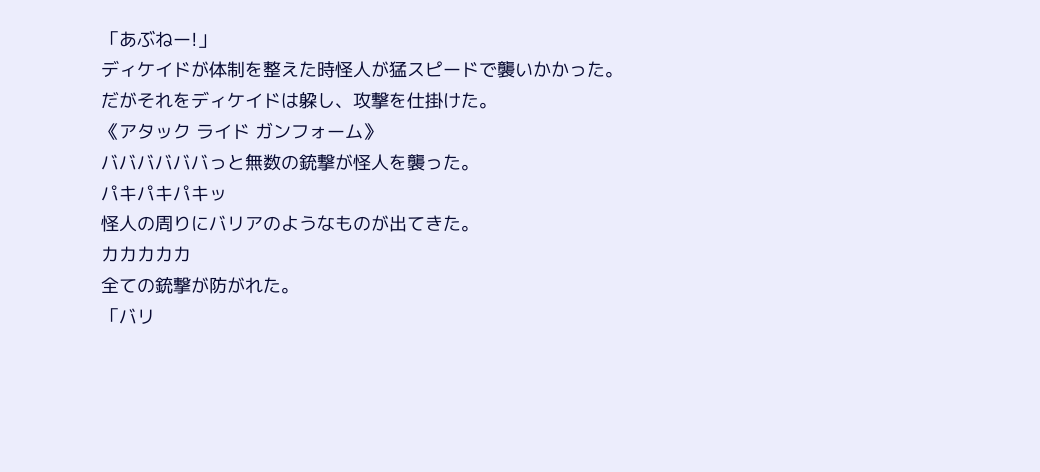「あぶねー!」
ディケイドが体制を整えた時怪人が猛スピードで襲いかかった。
だがそれをディケイドは躱し、攻撃を仕掛けた。
《アタック ライド ガンフォーム》
ババババババっと無数の銃撃が怪人を襲った。
パキパキパキッ
怪人の周りにバリアのようなものが出てきた。
カカカカカ
全ての銃撃が防がれた。
「バリ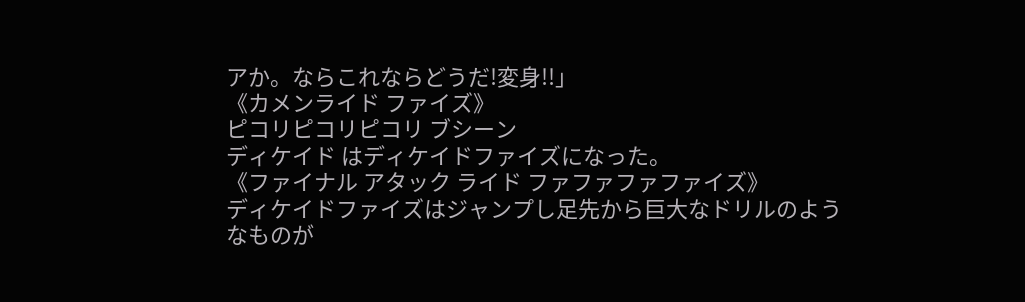アか。ならこれならどうだ!変身!!」
《カメンライド ファイズ》
ピコリピコリピコリ ブシーン
ディケイド はディケイドファイズになった。
《ファイナル アタック ライド ファファファファイズ》
ディケイドファイズはジャンプし足先から巨大なドリルのようなものが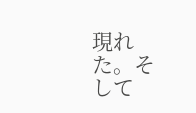現れた。そして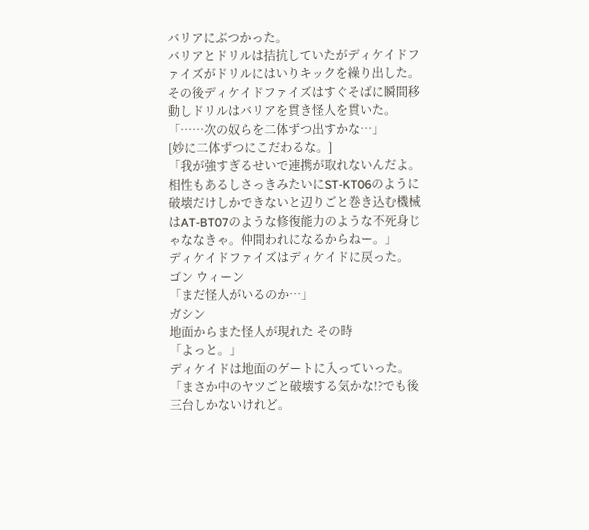バリアにぶつかった。
バリアとドリルは拮抗していたがディケイドファイズがドリルにはいりキックを繰り出した。
その後ディケイドファイズはすぐそばに瞬間移動しドリルはバリアを貫き怪人を貫いた。
「……次の奴らを二体ずつ出すかな…」
[妙に二体ずつにこだわるな。]
「我が強すぎるせいで連携が取れないんだよ。 相性もあるしさっきみたいにST-KT06のように破壊だけしかできないと辺りごと巻き込む機械はAT-BT07のような修復能力のような不死身じゃななきゃ。仲間われになるからねー。」
ディケイドファイズはディケイドに戻った。
ゴン ウィーン
「まだ怪人がいるのか…」
ガシン
地面からまた怪人が現れた その時
「よっと。」
ディケイドは地面のゲートに入っていった。
「まさか中のヤツごと破壊する気かな!?でも後三台しかないけれど。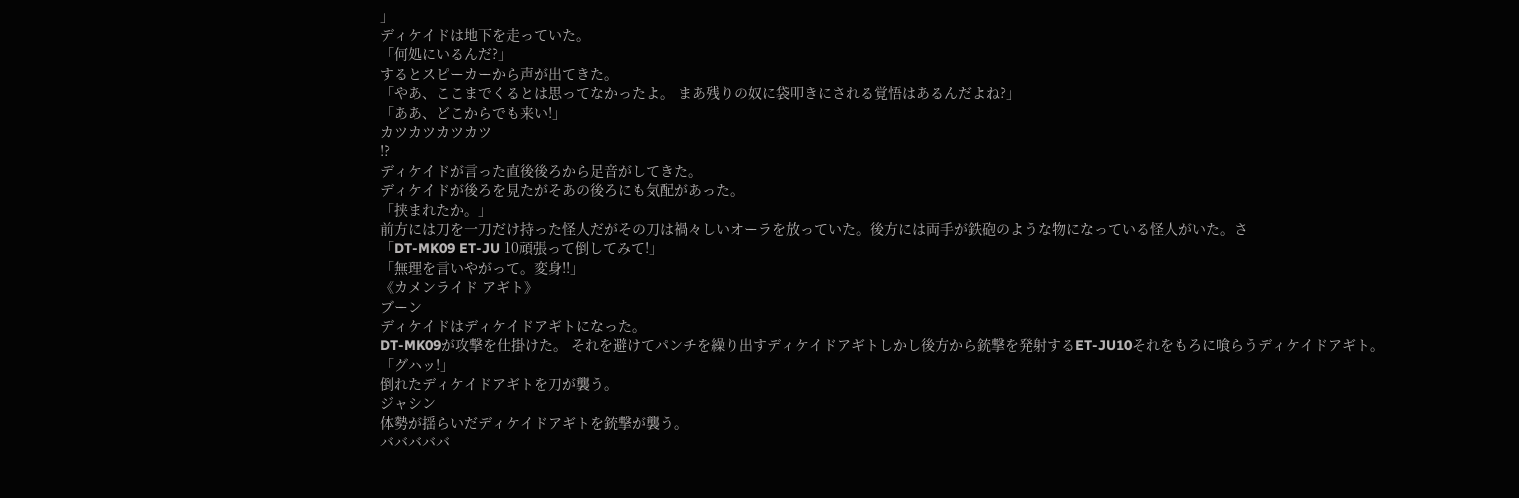」
ディケイドは地下を走っていた。
「何処にいるんだ?」
するとスピーカーから声が出てきた。
「やあ、ここまでくるとは思ってなかったよ。 まあ残りの奴に袋叩きにされる覚悟はあるんだよね?」
「ああ、どこからでも来い!」
カツカツカツカツ
!?
ディケイドが言った直後後ろから足音がしてきた。
ディケイドが後ろを見たがそあの後ろにも気配があった。
「挟まれたか。」
前方には刀を一刀だけ持った怪人だがその刀は禍々しいオーラを放っていた。後方には両手が鉄砲のような物になっている怪人がいた。さ
「DT-MK09 ET-JU 10頑張って倒してみて!」
「無理を言いやがって。変身!!」
《カメンライド アギト》
ブーン
ディケイドはディケイドアギトになった。
DT-MK09が攻撃を仕掛けた。 それを避けてパンチを繰り出すディケイドアギトしかし後方から銃撃を発射するET-JU10それをもろに喰らうディケイドアギト。
「グハッ!」
倒れたディケイドアギトを刀が襲う。
ジャシン
体勢が揺らいだディケイドアギトを銃撃が襲う。
バババババ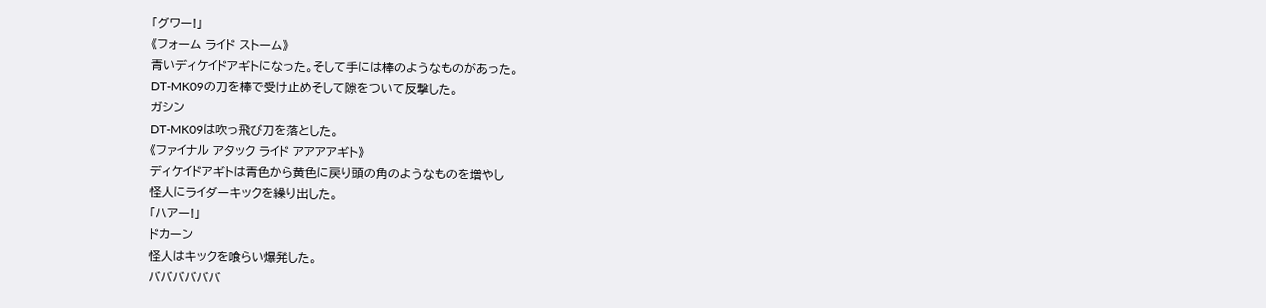「グワー!」
《フォーム ライド ストーム》
青いディケイドアギトになった。そして手には棒のようなものがあった。
DT-MK09の刀を棒で受け止めそして隙をついて反撃した。
ガシン
DT-MK09は吹っ飛び刀を落とした。
《ファイナル アタック ライド アアアアギト》
ディケイドアギトは青色から黄色に戻り頭の角のようなものを増やし
怪人にライダーキックを繰り出した。
「ハアー!」
ドカーン
怪人はキックを喰らい爆発した。
ババババババ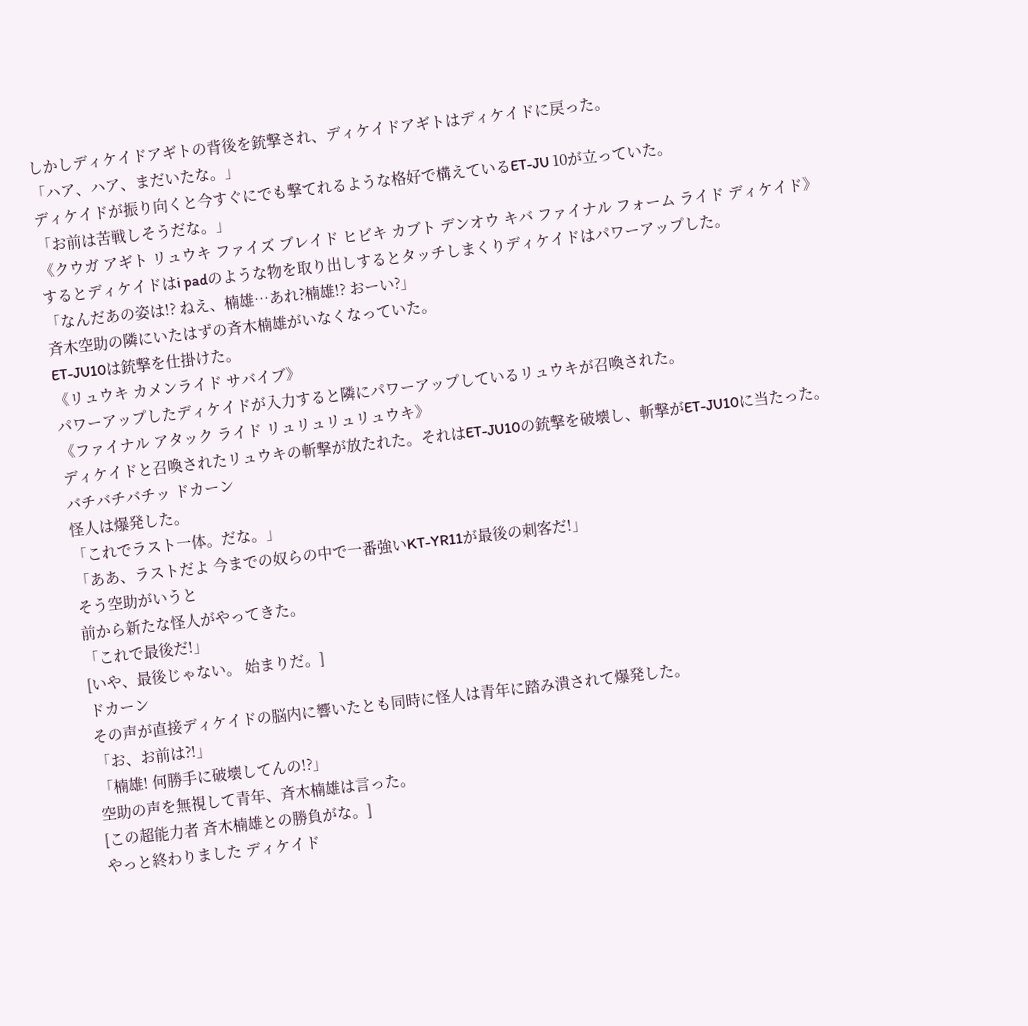しかしディケイドアギトの背後を銃撃され、ディケイドアギトはディケイドに戻った。
「ハア、ハア、まだいたな。」
ディケイドが振り向くと今すぐにでも撃てれるような格好で構えているET-JU 10が立っていた。
「お前は苦戦しそうだな。」
《クウガ アギト リュウキ ファイズ ブレイド ヒビキ カブト デンオウ キバ ファイナル フォーム ライド ディケイド》
するとディケイドはi padのような物を取り出しするとタッチしまくりディケイドはパワーアップした。
「なんだあの姿は!? ねえ、楠雄…あれ?楠雄!? おーい?」
斉木空助の隣にいたはずの斉木楠雄がいなくなっていた。
ET-JU10は銃撃を仕掛けた。
《リュウキ カメンライド サバイブ》
パワーアップしたディケイドが入力すると隣にパワーアップしているリュウキが召喚された。
《ファイナル アタック ライド リュリュリュリュウキ》
ディケイドと召喚されたリュウキの斬撃が放たれた。それはET-JU10の銃撃を破壊し、斬撃がET-JU10に当たった。
バチバチバチッ ドカーン
怪人は爆発した。
「これでラスト一体。だな。」
「ああ、ラストだよ 今までの奴らの中で一番強いKT-YR11が最後の刺客だ!」
そう空助がいうと
前から新たな怪人がやってきた。
「これで最後だ!」
[いや、最後じゃない。 始まりだ。]
ドカーン
その声が直接ディケイドの脳内に響いたとも同時に怪人は青年に踏み潰されて爆発した。
「お、お前は?!」
「楠雄! 何勝手に破壊してんの!?」
空助の声を無視して青年、斉木楠雄は言った。
[この超能力者 斉木楠雄との勝負がな。]
やっと終わりました ディケイド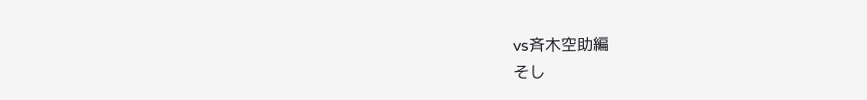vs斉木空助編
そし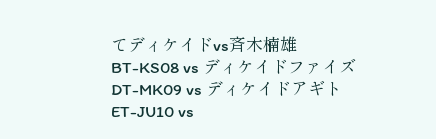てディケイドvs斉木楠雄
BT-KS08 vs ディケイドファイズ
DT-MK09 vs ディケイドアギト
ET-JU10 vs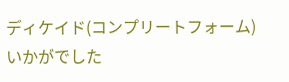ディケイド(コンプリートフォーム)
いかがでした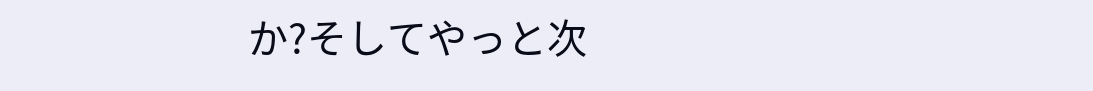か?そしてやっと次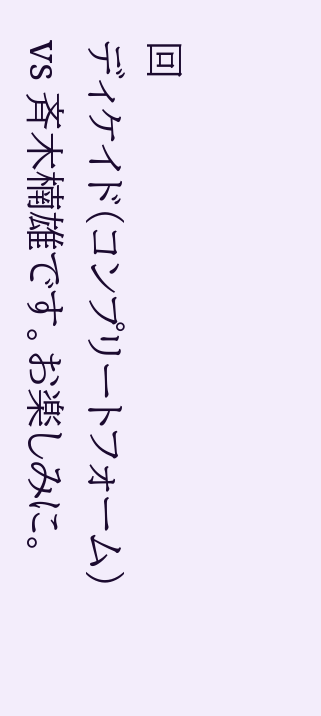回
ディケイド(コンプリートフォーム) vs 斉木楠雄です。お楽しみに。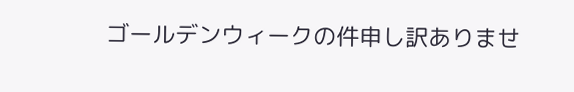ゴールデンウィークの件申し訳ありませ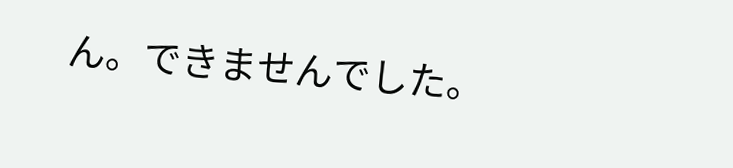ん。できませんでした。